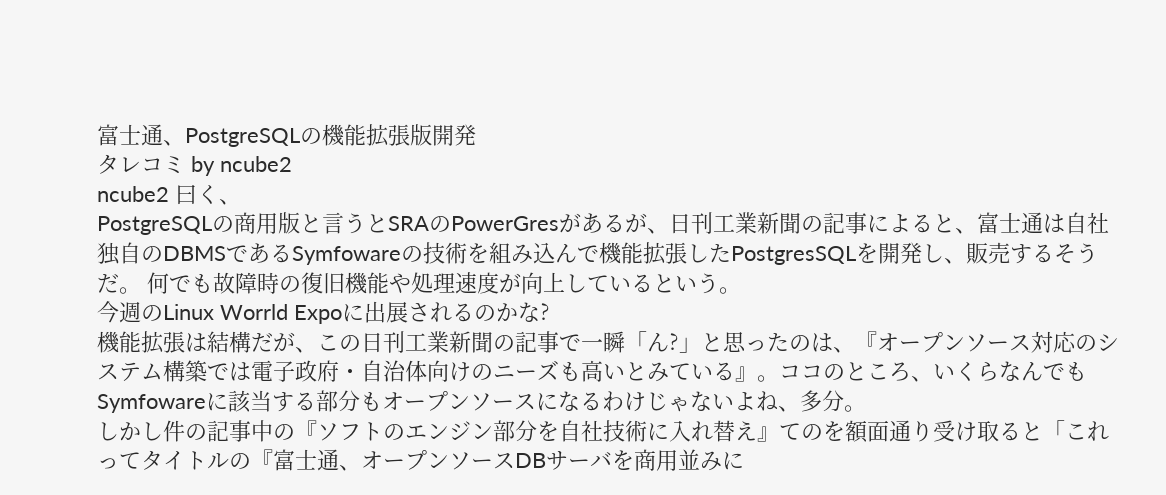富士通、PostgreSQLの機能拡張版開発
タレコミ by ncube2
ncube2 曰く、
PostgreSQLの商用版と言うとSRAのPowerGresがあるが、日刊工業新聞の記事によると、富士通は自社独自のDBMSであるSymfowareの技術を組み込んで機能拡張したPostgresSQLを開発し、販売するそうだ。 何でも故障時の復旧機能や処理速度が向上しているという。
今週のLinux Worrld Expoに出展されるのかな?
機能拡張は結構だが、この日刊工業新聞の記事で一瞬「ん?」と思ったのは、『オープンソース対応のシステム構築では電子政府・自治体向けのニーズも高いとみている』。ココのところ、いくらなんでもSymfowareに該当する部分もオープンソースになるわけじゃないよね、多分。
しかし件の記事中の『ソフトのエンジン部分を自社技術に入れ替え』てのを額面通り受け取ると「これってタイトルの『富士通、オープンソースDBサーバを商用並みに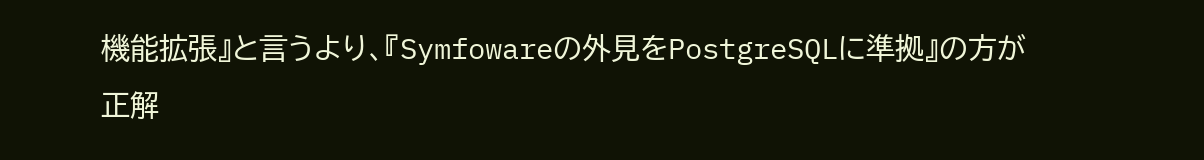機能拡張』と言うより、『Symfowareの外見をPostgreSQLに準拠』の方が正解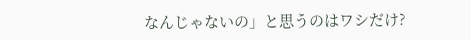なんじゃないの」と思うのはワシだけ?